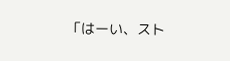「はーい、スト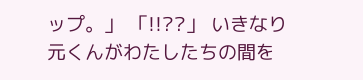ップ。」 「!!??」 いきなり元くんがわたしたちの間を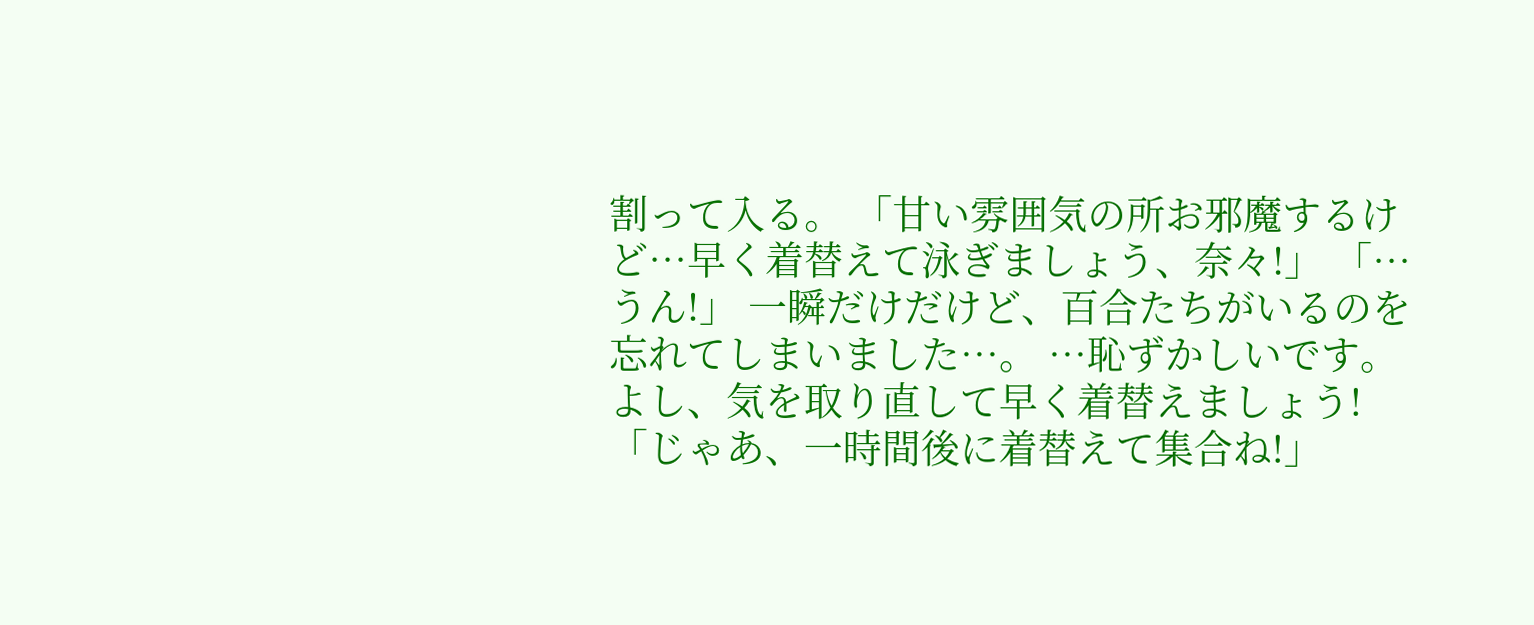割って入る。 「甘い雰囲気の所お邪魔するけど…早く着替えて泳ぎましょう、奈々!」 「…うん!」 一瞬だけだけど、百合たちがいるのを忘れてしまいました…。 …恥ずかしいです。 よし、気を取り直して早く着替えましょう! 「じゃあ、一時間後に着替えて集合ね!」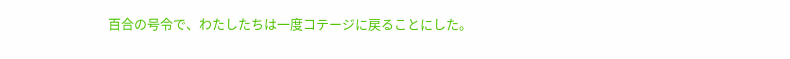百合の号令で、わたしたちは一度コテージに戻ることにした。